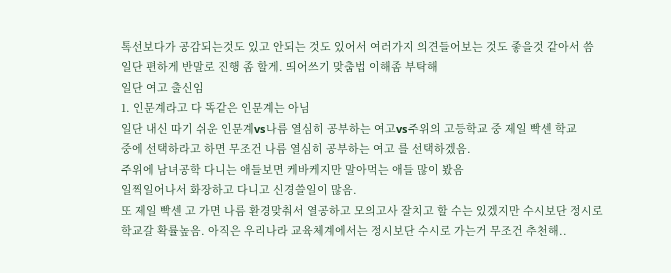톡선보다가 공감되는것도 있고 안되는 것도 있어서 여러가지 의견들어보는 것도 좋을것 같아서 씀
일단 편하게 반말로 진행 좀 할게. 띄어쓰기 맞춤법 이해좀 부탁해
일단 여고 출신임
1. 인문계라고 다 똑같은 인문계는 아님
일단 내신 따기 쉬운 인문계vs나름 열심히 공부하는 여고vs주위의 고등학교 중 제일 빡센 학교
중에 선택하라고 하면 무조건 나름 열심히 공부하는 여고 를 선택하겠음.
주위에 남녀공학 다니는 애들보면 케바케지만 말아먹는 애들 많이 봤음
일찍일어나서 화장하고 다니고 신경쓸일이 많음.
또 제일 빡센 고 가면 나름 환경맞춰서 열공하고 모의고사 잘치고 할 수는 있겠지만 수시보단 정시로 학교갈 확률높음. 아직은 우리나라 교육체계에서는 정시보단 수시로 가는거 무조건 추천해..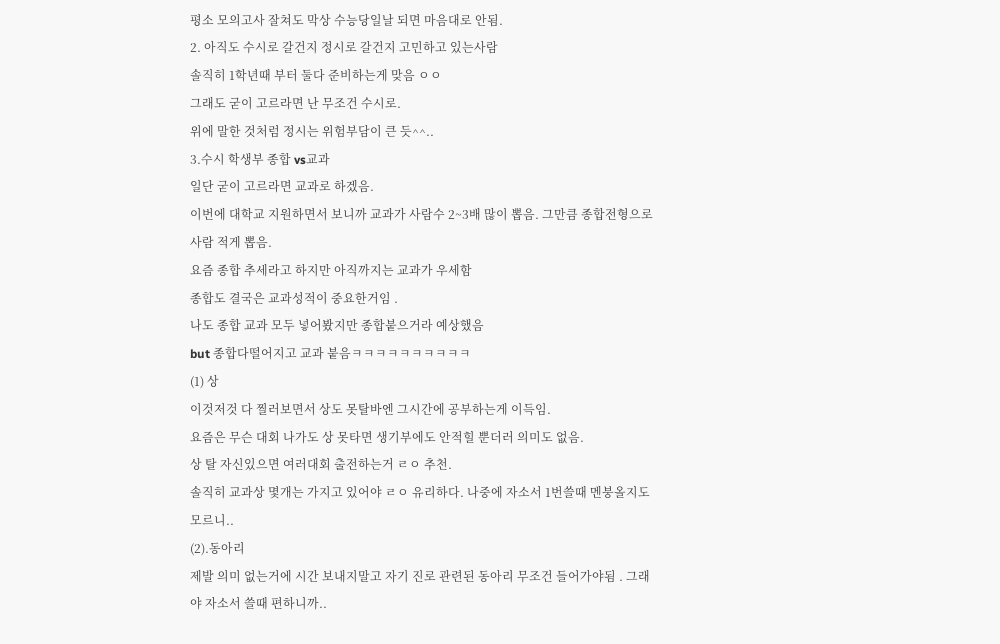평소 모의고사 잘쳐도 막상 수능당일날 되면 마음대로 안됨.
2. 아직도 수시로 갈건지 정시로 갈건지 고민하고 있는사람
솔직히 1학년때 부터 둘다 준비하는게 맞음 ㅇㅇ
그래도 굳이 고르라면 난 무조건 수시로.
위에 말한 것처럼 정시는 위험부담이 큰 듯^^..
3.수시 학생부 종합 vs교과
일단 굳이 고르라면 교과로 하겠음.
이번에 대학교 지원하면서 보니까 교과가 사람수 2~3배 많이 뽑음. 그만큼 종합전형으로 사람 적게 뽑음.
요즘 종합 추세라고 하지만 아직까지는 교과가 우세함
종합도 결국은 교과성적이 중요한거임 .
나도 종합 교과 모두 넣어봤지만 종합붙으거라 예상했음
but 종합다떨어지고 교과 붙음ㅋㅋㅋㅋㅋㅋㅋㅋㅋㅋ
(1) 상
이것저것 다 찔러보면서 상도 못탈바엔 그시간에 공부하는게 이득임.
요즘은 무슨 대회 나가도 상 못타면 생기부에도 안적힐 뿐더러 의미도 없음.
상 탈 자신있으면 여러대회 출전하는거 ㄹㅇ 추천.
솔직히 교과상 몇개는 가지고 있어야 ㄹㅇ 유리하다. 나중에 자소서 1번쓸때 멘붕올지도 모르니..
(2).동아리
제발 의미 없는거에 시간 보내지말고 자기 진로 관련된 동아리 무조건 들어가야됨 . 그래야 자소서 쓸때 편하니까..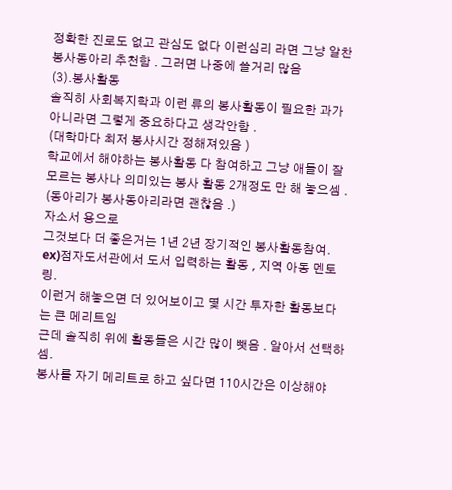정확한 진로도 없고 관심도 없다 이런심리 라면 그냥 알찬 봉사동아리 추천함 . 그러면 나중에 쓸거리 많음
(3).봉사활동
솔직히 사회복지학과 이런 류의 봉사활동이 필요한 과가 아니라면 그렇게 중요하다고 생각안함 .
(대학마다 최저 봉사시간 정해져있음 )
학교에서 해야하는 봉사활동 다 참여하고 그냥 애들이 잘모르는 봉사나 의미있는 봉사 활동 2개정도 만 해 놓으셈 . (동아리가 봉사동아리라면 괜찮음 .)
자소서 용으로
그것보다 더 좋은거는 1년 2년 장기적인 봉사활동참여.
ex)점자도서관에서 도서 입력하는 활동 , 지역 아동 멘토링.
이런거 해놓으면 더 있어보이고 몇 시간 투자한 활동보다는 큰 메리트임
근데 솔직히 위에 활동들은 시간 많이 뺏음 . 알아서 선택하셈.
봉사를 자기 메리트로 하고 싶다면 110시간은 이상해야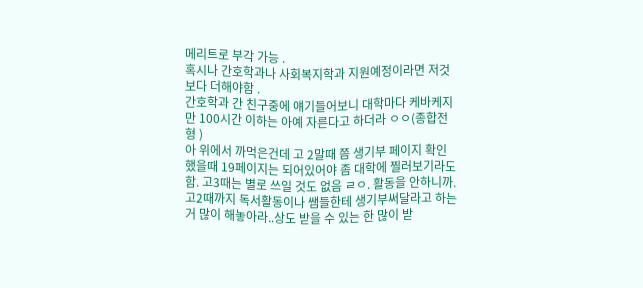메리트로 부각 가능 .
혹시나 간호학과나 사회복지학과 지원예정이라면 저것보다 더해야함 .
간호학과 간 친구중에 얘기들어보니 대학마다 케바케지만 100시간 이하는 아예 자른다고 하더라 ㅇㅇ(종합전형 )
아 위에서 까먹은건데 고 2말때 쯤 생기부 페이지 확인 했을때 19페이지는 되어있어야 좀 대학에 찔러보기라도 함. 고3때는 별로 쓰일 것도 없음 ㄹㅇ. 활동을 안하니까. 고2때까지 독서활동이나 쌤들한테 생기부써달라고 하는거 많이 해놓아라..상도 받을 수 있는 한 많이 받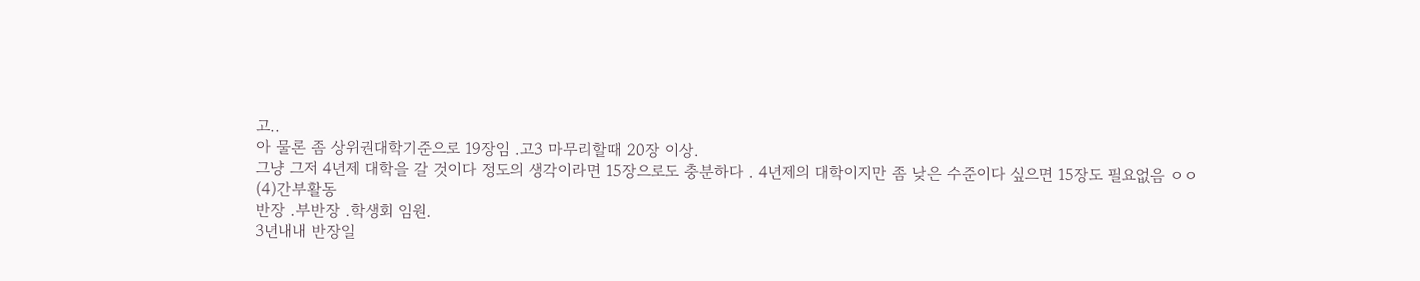고..
아 물론 좀 상위권대학기준으로 19장임 .고3 마무리할때 20장 이상.
그냥 그저 4년제 대학을 갈 것이다 정도의 생각이라면 15장으로도 충분하다 . 4년제의 대학이지만 좀 낮은 수준이다 싶으면 15장도 필요없음 ㅇㅇ
(4)간부활동
반장 .부반장 .학생회 임원.
3년내내 반장일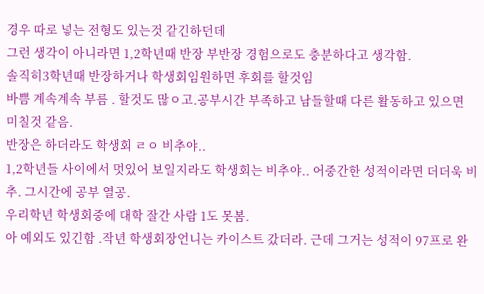경우 따로 넣는 전형도 있는것 같긴하던데
그런 생각이 아니라면 1,2학년때 반장 부반장 경험으로도 충분하다고 생각함.
솔직히3학년때 반장하거나 학생회임원하면 후회를 할것임
바쁨 계속계속 부름 . 할것도 많ㅇ고.공부시간 부족하고 남들할때 다른 활동하고 있으면 미칠것 같음.
반장은 하더라도 학생회 ㄹㅇ 비추야..
1,2학년들 사이에서 멋있어 보일지라도 학생회는 비추야.. 어중간한 성적이라면 더더욱 비추. 그시간에 공부 열공.
우리학년 학생회중에 대학 잘간 사람 1도 못봄.
아 예외도 있긴함 .작년 학생회장언니는 카이스트 갔더라. 근데 그거는 성적이 97프로 완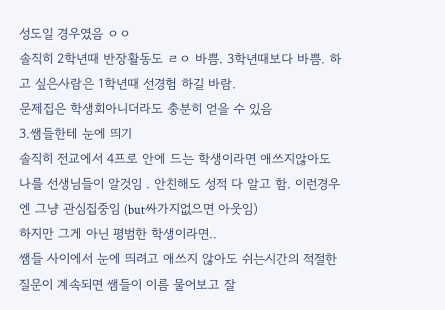성도일 경우였음 ㅇㅇ
솔직히 2학년때 반장활동도 ㄹㅇ 바쁨. 3학년때보다 바쁨. 하고 싶은사람은 1학년때 선경험 하길 바람.
문제집은 학생회아니더라도 충분히 얻을 수 있음
3.쌤들한테 눈에 띄기
솔직히 전교에서 4프로 안에 드는 학생이라면 애쓰지않아도 나를 선생님들이 알것임 . 안친해도 성적 다 알고 함. 이런경우엔 그냥 관심집중임 (but싸가지없으면 아웃임)
하지만 그게 아닌 평범한 학생이라면..
쌤들 사이에서 눈에 띄려고 애쓰지 않아도 쉬는시간의 적절한 질문이 계속되면 쌤들이 이름 물어보고 잘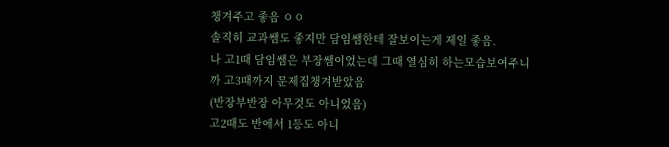챙겨주고 좋음 ㅇㅇ
솔직히 교과쌤도 좋지만 담임쌤한테 잘보이는게 제일 좋음.
나 고1때 담임쌤은 부장쌤이었는데 그때 열심히 하는모습보여주니까 고3때까지 문제집챙겨받았음
(반장부반장 아무것도 아니었음)
고2때도 반에서 1등도 아니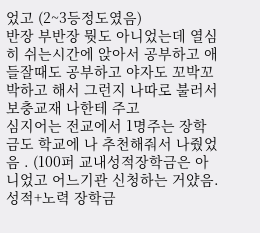었고 (2~3등정도였음)
반장 부반장 뭣도 아니었는데 열심히 쉬는시간에 앉아서 공부하고 애들잘때도 공부하고 야자도 꼬박꼬박하고 해서 그런지 나따로 불러서 보충교재 나한테 주고
심지어는 전교에서 1명주는 장학금도 학교에 나 추천해줘서 나줬었음 . (100퍼 교내성적장학금은 아니었고 어느기관 신청하는 거얐음. 성적+노력 장학금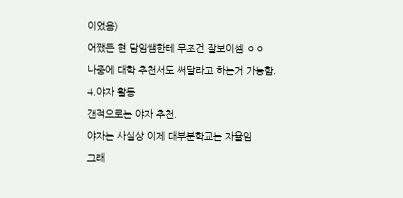이었음)
어쨌든 현 담임쌤한테 무조건 잘보이셈 ㅇㅇ
나중에 대학 추천서도 써달라고 하는거 가능함.
4.야자 활동
갠적으로는 야자 추천.
야자는 사실상 이제 대부분학교는 자율임
그래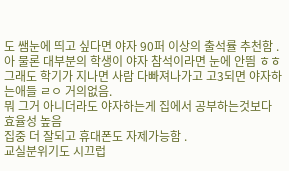도 쌤눈에 띄고 싶다면 야자 90퍼 이상의 출석률 추천함 .
아 물론 대부분의 학생이 야자 참석이라면 눈에 안띔 ㅎㅎ
그래도 학기가 지나면 사람 다빠져나가고 고3되면 야자하는애들 ㄹㅇ 거의없음.
뭐 그거 아니더라도 야자하는게 집에서 공부하는것보다 효율성 높음
집중 더 잘되고 휴대폰도 자제가능함 .
교실분위기도 시끄럽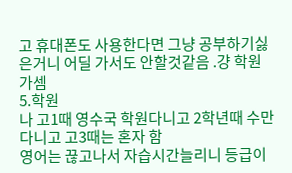고 휴대폰도 사용한다면 그냥 공부하기싫은거니 어딜 가서도 안할것같음 .걍 학원가셈
5.학원
나 고1때 영수국 학원다니고 2학년때 수만 다니고 고3때는 혼자 함
영어는 끊고나서 자습시간늘리니 등급이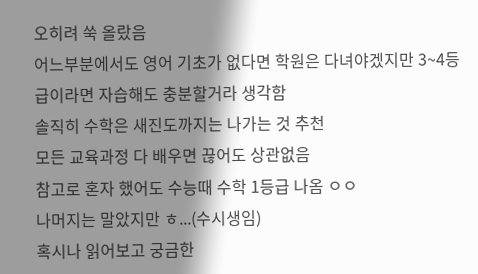오히려 쑥 올랐음
어느부분에서도 영어 기초가 없다면 학원은 다녀야겠지만 3~4등급이라면 자습해도 충분할거라 생각함
솔직히 수학은 새진도까지는 나가는 것 추천
모든 교육과정 다 배우면 끊어도 상관없음
참고로 혼자 했어도 수능때 수학 1등급 나옴 ㅇㅇ
나머지는 말았지만 ㅎ...(수시생임)
혹시나 읽어보고 궁금한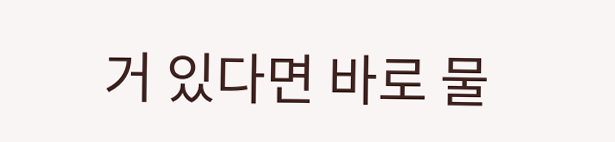거 있다면 바로 물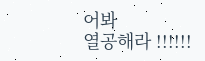어봐
열공해라 !!!!!!